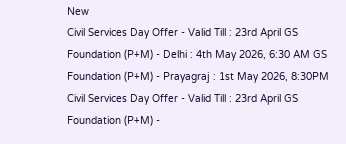New
Civil Services Day Offer - Valid Till : 23rd April GS Foundation (P+M) - Delhi : 4th May 2026, 6:30 AM GS Foundation (P+M) - Prayagraj : 1st May 2026, 8:30PM Civil Services Day Offer - Valid Till : 23rd April GS Foundation (P+M) -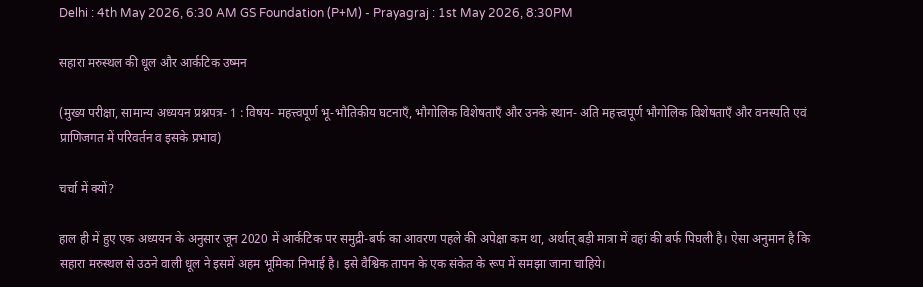Delhi : 4th May 2026, 6:30 AM GS Foundation (P+M) - Prayagraj : 1st May 2026, 8:30PM

सहारा मरुस्थल की धूल और आर्कटिक उष्मन

(मुख्य परीक्षा, सामान्य अध्ययन प्रश्नपत्र- 1 : विषय- महत्त्वपूर्ण भू-भौतिकीय घटनाएँ, भौगोलिक विशेषताएँ और उनके स्थान- अति महत्त्वपूर्ण भौगोलिक विशेषताएँ और वनस्पति एवं प्राणिजगत में परिवर्तन व इसके प्रभाव)

चर्चा में क्यों?

हाल ही में हुए एक अध्ययन के अनुसार जून 2020 में आर्कटिक पर समुद्री-बर्फ का आवरण पहले की अपेक्षा कम था, अर्थात् बड़ी मात्रा में वहां की बर्फ पिघली है। ऐसा अनुमान है कि सहारा मरुस्थल से उठने वाली धूल ने इसमें अहम भूमिका निभाई है। इसे वैश्विक तापन के एक संकेत के रूप में समझा जाना चाहिये।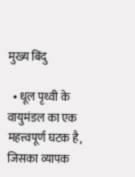मुख्य बिंदु

  • धूल पृथ्वी के वायुमंडल का एक महत्त्वपूर्ण घटक है, जिसका व्यापक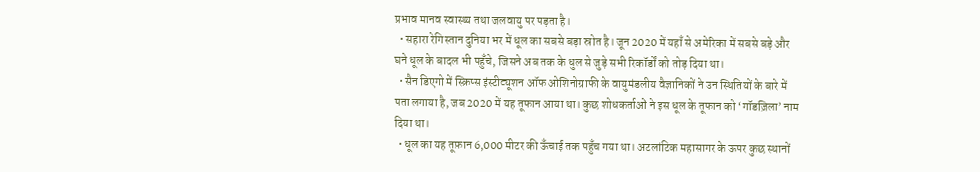प्रभाव मानव स्वास्थ्य तथा जलवायु पर पड़ता है।
  • सहारा रेगिस्तान दुनिया भर में धूल का सबसे बड़ा स्रोत है। जून 2020 में यहाँ से अमेरिका में सबसे बड़े और घने धूल के बादल भी पहुँचे, जिसने अब तक के धुल से जुड़े सभी रिकॉर्डों को तोड़ दिया था।
  • सैन डिएगो में स्क्रिप्स इंस्टीट्यूशन ऑफ ओशिनोग्राफी के वायुमंडलीय वैज्ञानिकों ने उन स्थितियों के बारे में पता लगाया है, जब 2020 में यह तूफान आया था। कुछ शोधकर्ताओं ने इस धूल के तूफान को ‘गॉडज़िला’ नाम दिया था।
  • धूल का यह तूफ़ान 6,000 मीटर की ऊँचाई तक पहुँच गया था। अटलांटिक महासागर के ऊपर कुछ स्थानों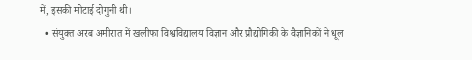में, इसकी मोटाई दोगुनी थी।
  • संयुक्त अरब अमीरात में खलीफा विश्वविद्यालय विज्ञान और प्रौद्योगिकी के वैज्ञानिकों ने धूल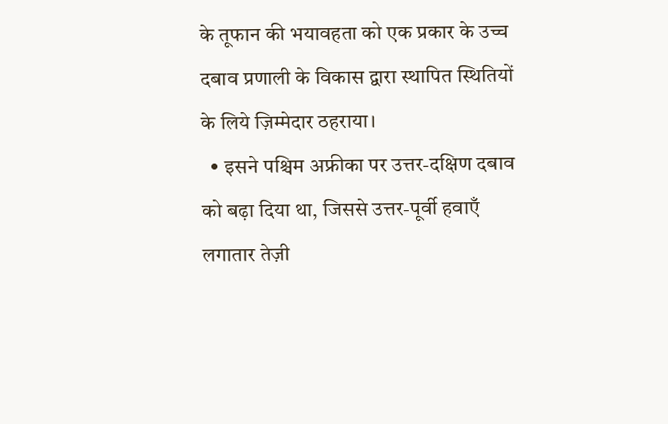के तूफान की भयावहता को एक प्रकार के उच्च दबाव प्रणाली के विकास द्वारा स्थापित स्थितियों के लिये ज़िम्मेदार ठहराया।
  • इसने पश्चिम अफ्रीका पर उत्तर-दक्षिण दबाव को बढ़ा दिया था, जिससे उत्तर-पूर्वी हवाएँ लगातार तेज़ी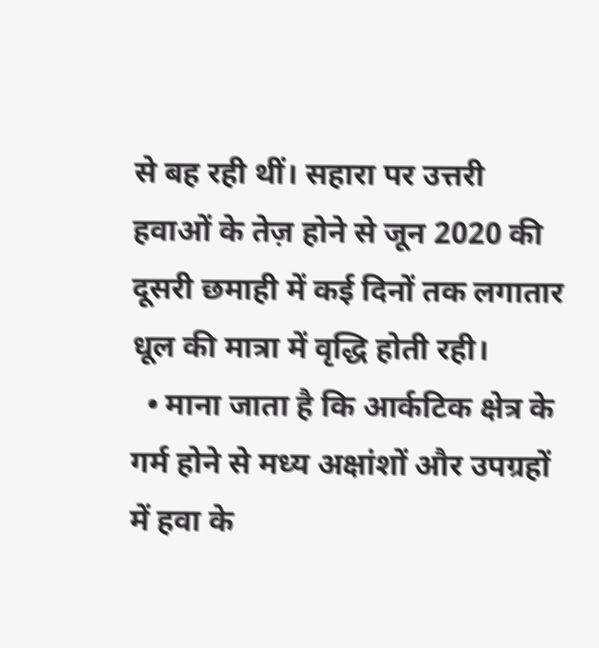से बह रही थीं। सहारा पर उत्तरी हवाओं के तेज़ होने से जून 2020 की दूसरी छमाही में कई दिनों तक लगातार धूल की मात्रा में वृद्धि होती रही।
  • माना जाता है कि आर्कटिक क्षेत्र के गर्म होने से मध्य अक्षांशों और उपग्रहों में हवा के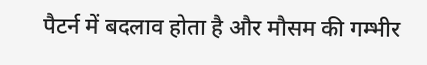पैटर्न में बदलाव होता है और मौसम की गम्भीर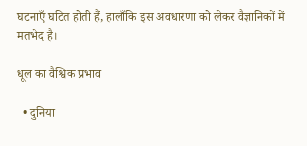घटनाएँ घटित होती हैं, हालाँकि इस अवधारणा को लेकर वैज्ञानिकों में मतभेद है।

धूल का वैश्विक प्रभाव

  • दुनिया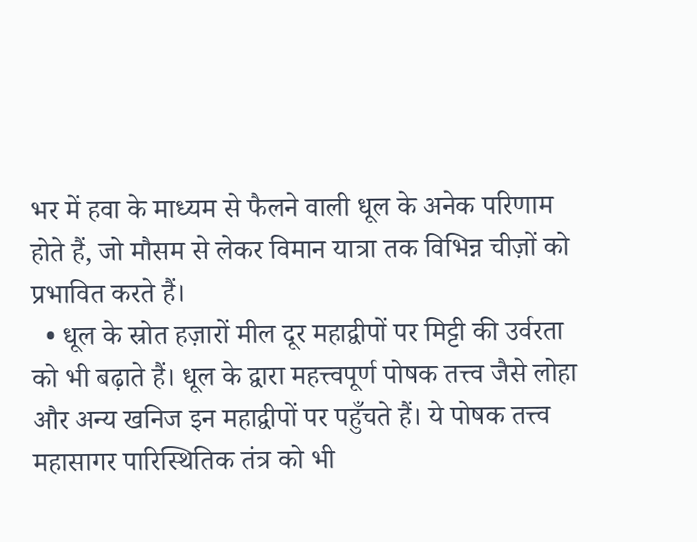भर में हवा के माध्यम से फैलने वाली धूल के अनेक परिणाम होते हैं, जो मौसम से लेकर विमान यात्रा तक विभिन्न चीज़ों को प्रभावित करते हैं।
  • धूल के स्रोत हज़ारों मील दूर महाद्वीपों पर मिट्टी की उर्वरता को भी बढ़ाते हैं। धूल के द्वारा महत्त्वपूर्ण पोषक तत्त्व जैसे लोहा और अन्य खनिज इन महाद्वीपों पर पहुँचते हैं। ये पोषक तत्त्व महासागर पारिस्थितिक तंत्र को भी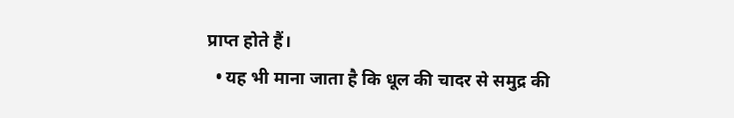प्राप्त होते हैं।
  • यह भी माना जाता है कि धूल की चादर से समुद्र की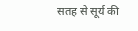सतह से सूर्य की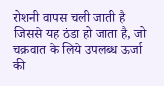रोशनी वापस चली जाती है जिससे यह ठंडा हो जाता है, जो चक्रवात के लिये उपलब्ध ऊर्जा की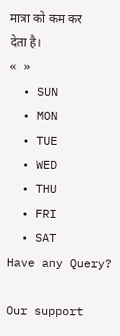मात्रा को कम कर देता है।
« »
  • SUN
  • MON
  • TUE
  • WED
  • THU
  • FRI
  • SAT
Have any Query?

Our support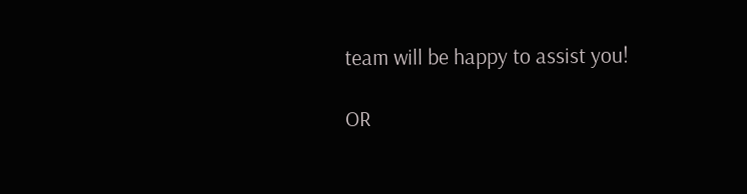team will be happy to assist you!

OR